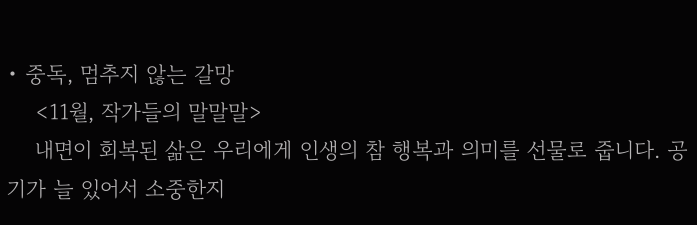• 중독, 멈추지 않는 갈망
    <11월, 작가들의 말말말>
    내면이 회복된 삶은 우리에게 인생의 참 행복과 의미를 선물로 줍니다. 공기가 늘 있어서 소중한지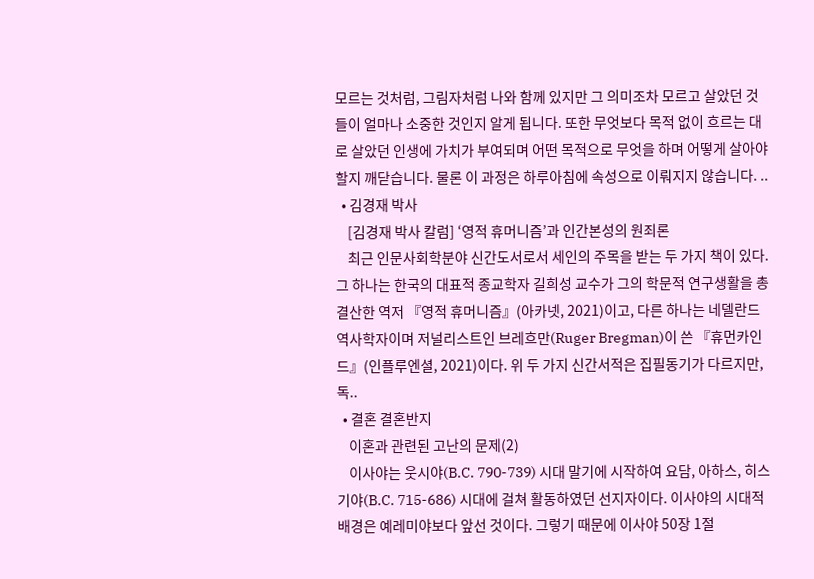모르는 것처럼, 그림자처럼 나와 함께 있지만 그 의미조차 모르고 살았던 것들이 얼마나 소중한 것인지 알게 됩니다. 또한 무엇보다 목적 없이 흐르는 대로 살았던 인생에 가치가 부여되며 어떤 목적으로 무엇을 하며 어떻게 살아야 할지 깨닫습니다. 물론 이 과정은 하루아침에 속성으로 이뤄지지 않습니다. ..
  • 김경재 박사
    [김경재 박사 칼럼] ‘영적 휴머니즘’과 인간본성의 원죄론
    최근 인문사회학분야 신간도서로서 세인의 주목을 받는 두 가지 책이 있다. 그 하나는 한국의 대표적 종교학자 길희성 교수가 그의 학문적 연구생활을 총결산한 역저 『영적 휴머니즘』(아카넷, 2021)이고, 다른 하나는 네델란드 역사학자이며 저널리스트인 브레흐만(Ruger Bregman)이 쓴 『휴먼카인드』(인플루엔셜, 2021)이다. 위 두 가지 신간서적은 집필동기가 다르지만, 독..
  • 결혼 결혼반지
    이혼과 관련된 고난의 문제(2)
    이사야는 웃시야(B.C. 790-739) 시대 말기에 시작하여 요담, 아하스, 히스기야(B.C. 715-686) 시대에 걸쳐 활동하였던 선지자이다. 이사야의 시대적 배경은 예레미야보다 앞선 것이다. 그렇기 때문에 이사야 50장 1절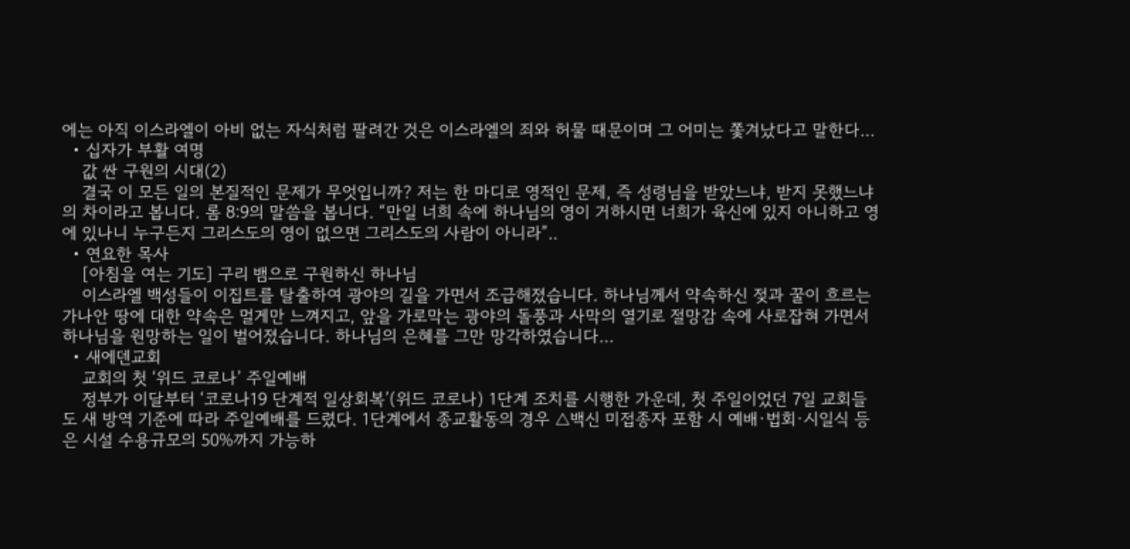에는 아직 이스라엘이 아비 없는 자식처럼 팔려간 것은 이스라엘의 죄와 허물 때문이며 그 어미는 쫓겨났다고 말한다...
  • 십자가 부활 여명
    값 싼 구원의 시대(2)
    결국 이 모든 일의 본질적인 문제가 무엇입니까? 저는 한 마디로 영적인 문제, 즉 성령님을 받았느냐, 받지 못했느냐의 차이라고 봅니다. 롬 8:9의 말씀을 봅니다. “만일 너희 속에 하나님의 영이 거하시면 너희가 육신에 있지 아니하고 영에 있나니 누구든지 그리스도의 영이 없으면 그리스도의 사람이 아니라”..
  • 연요한 목사
    [아침을 여는 기도] 구리 뱀으로 구원하신 하나님
    이스라엘 백성들이 이집트를 탈출하여 광야의 길을 가면서 조급해졌습니다. 하나님께서 약속하신 젖과 꿀이 흐르는 가나안 땅에 대한 약속은 멀게만 느껴지고, 앞을 가로막는 광야의 돌풍과 사막의 열기로 절망감 속에 사로잡혀 가면서 하나님을 원망하는 일이 벌어졌습니다. 하나님의 은혜를 그만 망각하였습니다...
  • 새에덴교회
    교회의 첫 ‘위드 코로나’ 주일예배
    정부가 이달부터 ‘코로나19 단계적 일상회복’(위드 코로나) 1단계 조치를 시행한 가운데, 첫 주일이었던 7일 교회들도 새 방역 기준에 따라 주일예배를 드렸다. 1단계에서 종교활동의 경우 △백신 미접종자 포함 시 예배·법회·시일식 등은 시설 수용규모의 50%까지 가능하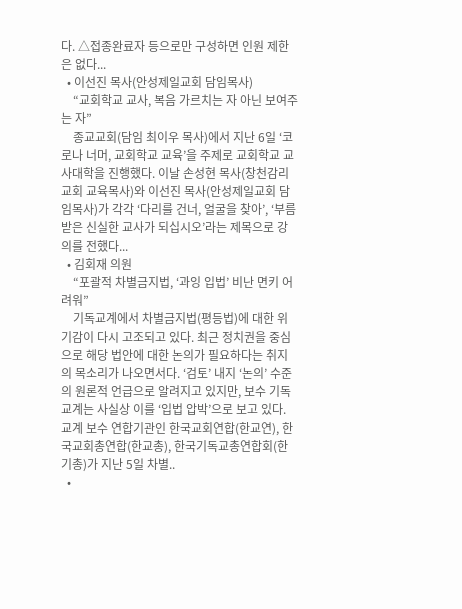다. △접종완료자 등으로만 구성하면 인원 제한은 없다...
  • 이선진 목사(안성제일교회 담임목사)
    “교회학교 교사, 복음 가르치는 자 아닌 보여주는 자”
    종교교회(담임 최이우 목사)에서 지난 6일 ‘코로나 너머, 교회학교 교육’을 주제로 교회학교 교사대학을 진행했다. 이날 손성현 목사(창천감리교회 교육목사)와 이선진 목사(안성제일교회 담임목사)가 각각 ‘다리를 건너, 얼굴을 찾아’, ‘부름 받은 신실한 교사가 되십시오’라는 제목으로 강의를 전했다...
  • 김회재 의원
    “포괄적 차별금지법, ‘과잉 입법’ 비난 면키 어려워”
    기독교계에서 차별금지법(평등법)에 대한 위기감이 다시 고조되고 있다. 최근 정치권을 중심으로 해당 법안에 대한 논의가 필요하다는 취지의 목소리가 나오면서다. ‘검토’ 내지 ‘논의’ 수준의 원론적 언급으로 알려지고 있지만, 보수 기독교계는 사실상 이를 ‘입법 압박’으로 보고 있다. 교계 보수 연합기관인 한국교회연합(한교연), 한국교회총연합(한교총), 한국기독교총연합회(한기총)가 지난 5일 차별..
  •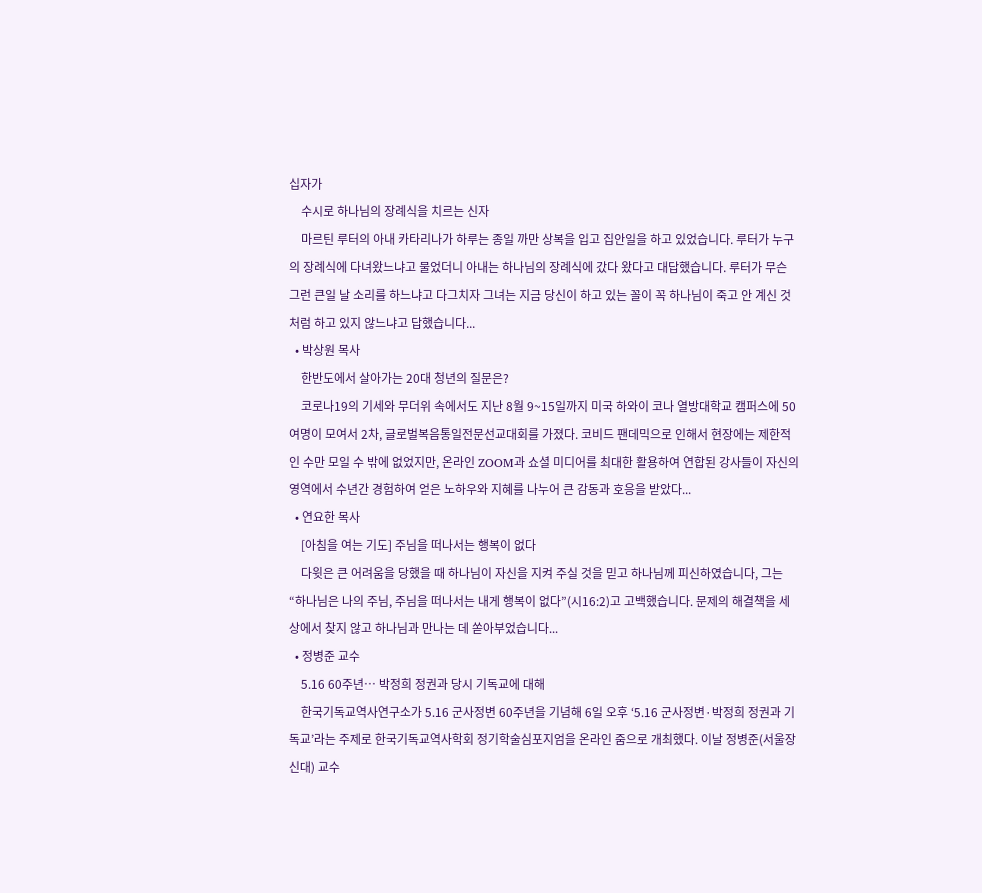십자가
    수시로 하나님의 장례식을 치르는 신자
    마르틴 루터의 아내 카타리나가 하루는 종일 까만 상복을 입고 집안일을 하고 있었습니다. 루터가 누구의 장례식에 다녀왔느냐고 물었더니 아내는 하나님의 장례식에 갔다 왔다고 대답했습니다. 루터가 무슨 그런 큰일 날 소리를 하느냐고 다그치자 그녀는 지금 당신이 하고 있는 꼴이 꼭 하나님이 죽고 안 계신 것처럼 하고 있지 않느냐고 답했습니다...
  • 박상원 목사
    한반도에서 살아가는 20대 청년의 질문은?
    코로나19의 기세와 무더위 속에서도 지난 8월 9~15일까지 미국 하와이 코나 열방대학교 캠퍼스에 50여명이 모여서 2차, 글로벌복음통일전문선교대회를 가졌다. 코비드 팬데믹으로 인해서 현장에는 제한적인 수만 모일 수 밖에 없었지만, 온라인 ZOOM과 쇼셜 미디어를 최대한 활용하여 연합된 강사들이 자신의 영역에서 수년간 경험하여 얻은 노하우와 지혜를 나누어 큰 감동과 호응을 받았다...
  • 연요한 목사
    [아침을 여는 기도] 주님을 떠나서는 행복이 없다
    다윗은 큰 어려움을 당했을 때 하나님이 자신을 지켜 주실 것을 믿고 하나님께 피신하였습니다, 그는 “하나님은 나의 주님, 주님을 떠나서는 내게 행복이 없다”(시16:2)고 고백했습니다. 문제의 해결책을 세상에서 찾지 않고 하나님과 만나는 데 쏟아부었습니다...
  • 정병준 교수
    5.16 60주년… 박정희 정권과 당시 기독교에 대해
    한국기독교역사연구소가 5.16 군사정변 60주년을 기념해 6일 오후 ‘5.16 군사정변·박정희 정권과 기독교’라는 주제로 한국기독교역사학회 정기학술심포지엄을 온라인 줌으로 개최했다. 이날 정병준(서울장신대) 교수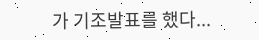가 기조발표를 했다...